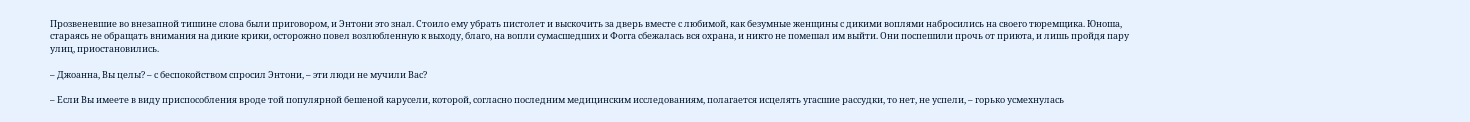Прозвеневшие во внезапной тишине слова были приговором, и Энтони это знал. Стоило ему убрать пистолет и выскочить за дверь вместе с любимой, как безумные женщины с дикими воплями набросились на своего тюремщика. Юноша, стараясь не обращать внимания на дикие крики, осторожно повел возлюбленную к выходу, благо, на вопли сумасшедших и Фогга сбежалась вся охрана, и никто не помешал им выйти. Они поспешили прочь от приюта, и лишь пройдя пару улиц, приостановились.

– Джоанна, Вы целы? – с беспокойством спросил Энтони, – эти люди не мучили Вас?

– Если Вы имеете в виду приспособления вроде той популярной бешеной карусели, которой, согласно последним медицинским исследованиям, полагается исцелять угасшие рассудки, то нет, не успели, – горько усмехнулась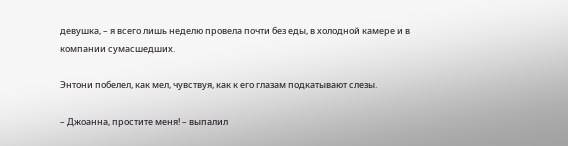девушка, – я всего лишь неделю провела почти без еды, в холодной камере и в компании сумасшедших.

Энтони побелел, как мел, чувствуя, как к его глазам подкатывают слезы.

– Джоанна, простите меня! – выпалил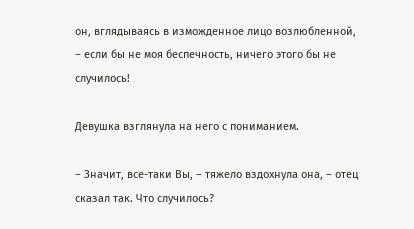он, вглядываясь в изможденное лицо возлюбленной, – если бы не моя беспечность, ничего этого бы не случилось!

Девушка взглянула на него с пониманием.

– Значит, все-таки Вы, – тяжело вздохнула она, – отец сказал так. Что случилось?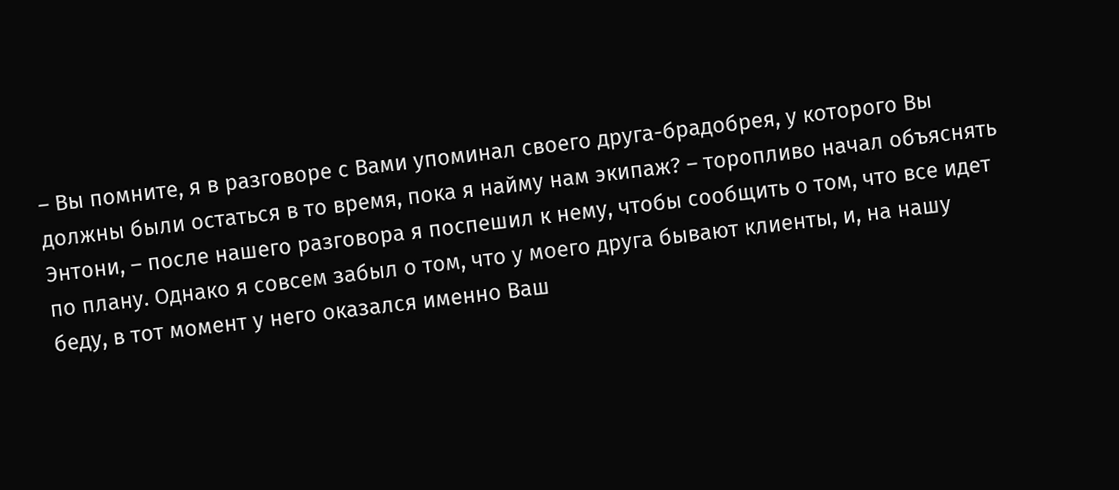– Вы помните, я в разговоре с Вами упоминал своего друга-брадобрея, у которого Вы должны были остаться в то время, пока я найму нам экипаж? – торопливо начал объяснять Энтони, – после нашего разговора я поспешил к нему, чтобы сообщить о том, что все идет по плану. Однако я совсем забыл о том, что у моего друга бывают клиенты, и, на нашу беду, в тот момент у него оказался именно Ваш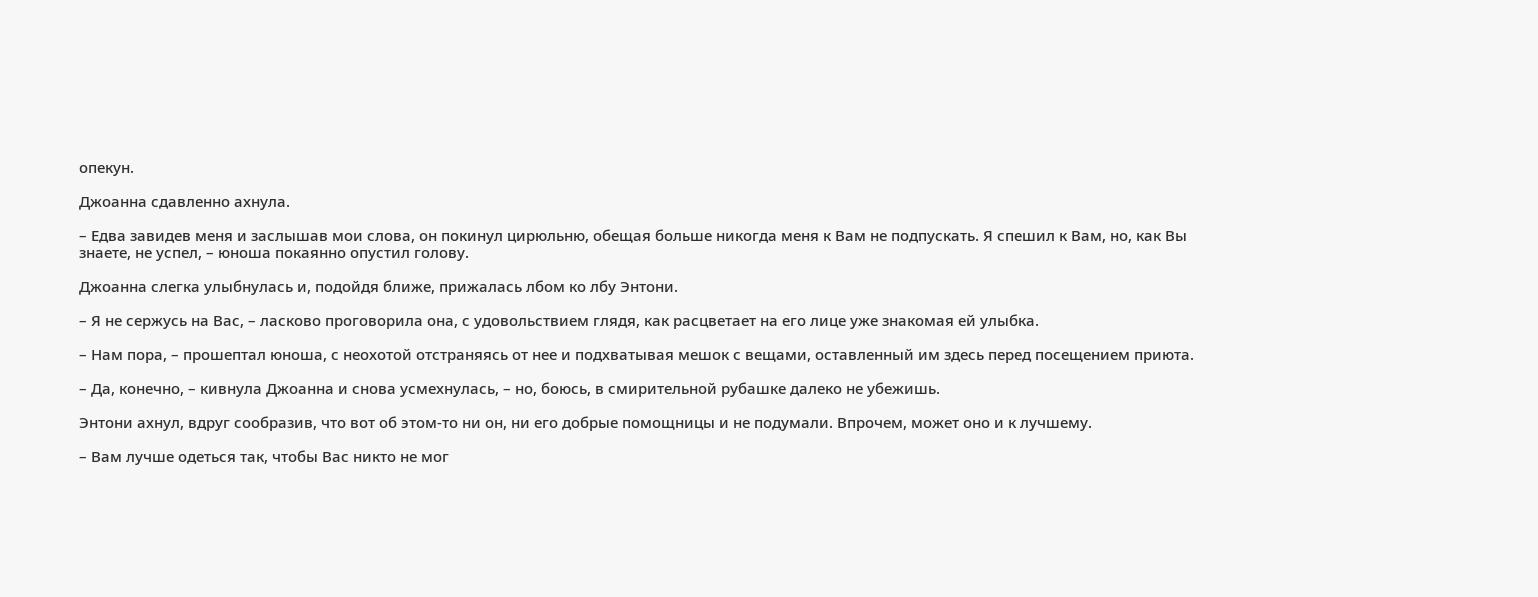опекун.

Джоанна сдавленно ахнула.

– Едва завидев меня и заслышав мои слова, он покинул цирюльню, обещая больше никогда меня к Вам не подпускать. Я спешил к Вам, но, как Вы знаете, не успел, – юноша покаянно опустил голову.

Джоанна слегка улыбнулась и, подойдя ближе, прижалась лбом ко лбу Энтони.

– Я не сержусь на Вас, – ласково проговорила она, с удовольствием глядя, как расцветает на его лице уже знакомая ей улыбка.

– Нам пора, – прошептал юноша, с неохотой отстраняясь от нее и подхватывая мешок с вещами, оставленный им здесь перед посещением приюта.

– Да, конечно, – кивнула Джоанна и снова усмехнулась, – но, боюсь, в смирительной рубашке далеко не убежишь.

Энтони ахнул, вдруг сообразив, что вот об этом-то ни он, ни его добрые помощницы и не подумали. Впрочем, может оно и к лучшему.

– Вам лучше одеться так, чтобы Вас никто не мог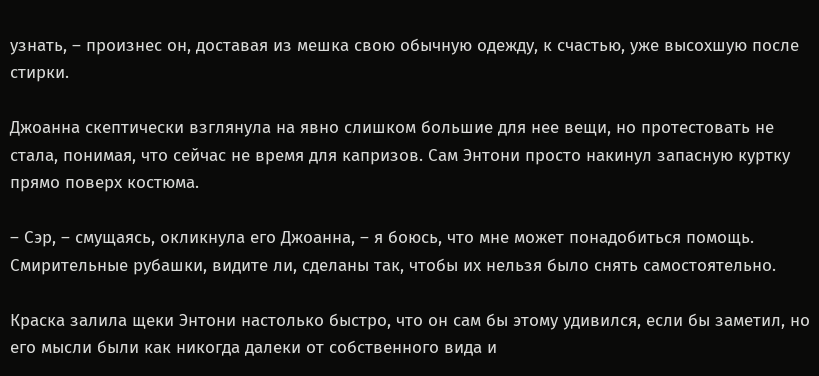узнать, – произнес он, доставая из мешка свою обычную одежду, к счастью, уже высохшую после стирки.

Джоанна скептически взглянула на явно слишком большие для нее вещи, но протестовать не стала, понимая, что сейчас не время для капризов. Сам Энтони просто накинул запасную куртку прямо поверх костюма.

– Сэр, – смущаясь, окликнула его Джоанна, – я боюсь, что мне может понадобиться помощь. Смирительные рубашки, видите ли, сделаны так, чтобы их нельзя было снять самостоятельно.

Краска залила щеки Энтони настолько быстро, что он сам бы этому удивился, если бы заметил, но его мысли были как никогда далеки от собственного вида и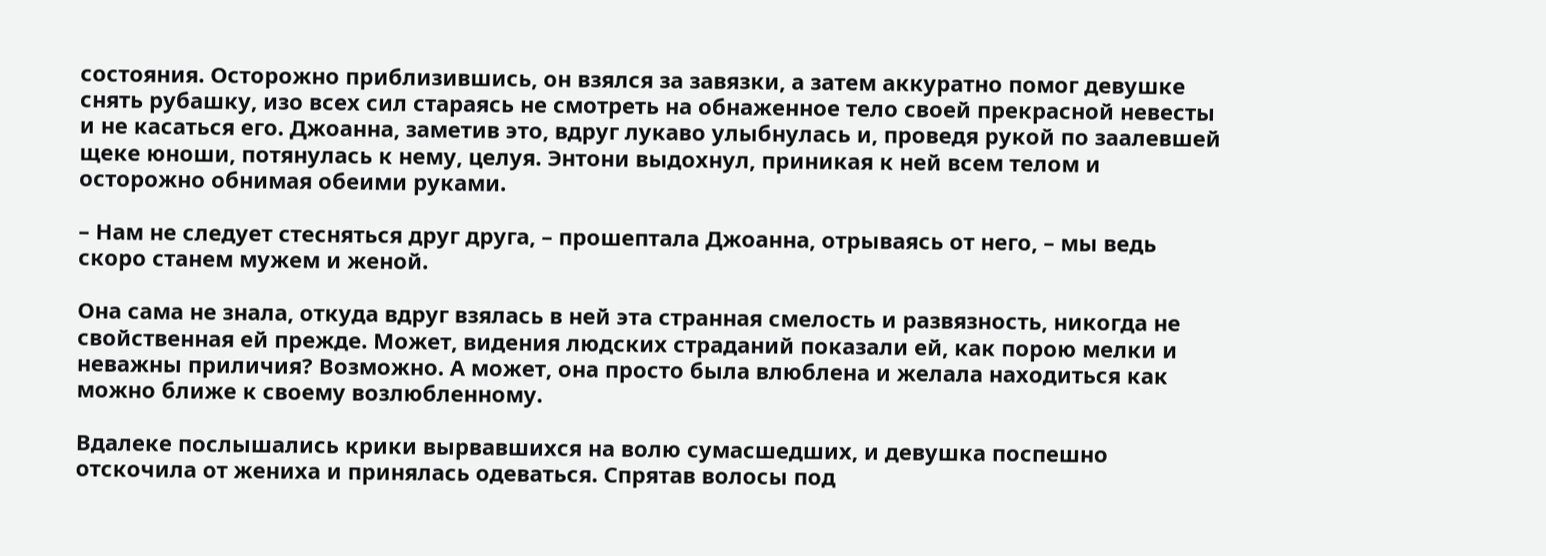состояния. Осторожно приблизившись, он взялся за завязки, а затем аккуратно помог девушке снять рубашку, изо всех сил стараясь не смотреть на обнаженное тело своей прекрасной невесты и не касаться его. Джоанна, заметив это, вдруг лукаво улыбнулась и, проведя рукой по заалевшей щеке юноши, потянулась к нему, целуя. Энтони выдохнул, приникая к ней всем телом и осторожно обнимая обеими руками.

– Нам не следует стесняться друг друга, – прошептала Джоанна, отрываясь от него, – мы ведь скоро станем мужем и женой.

Она сама не знала, откуда вдруг взялась в ней эта странная смелость и развязность, никогда не свойственная ей прежде. Может, видения людских страданий показали ей, как порою мелки и неважны приличия? Возможно. А может, она просто была влюблена и желала находиться как можно ближе к своему возлюбленному.

Вдалеке послышались крики вырвавшихся на волю сумасшедших, и девушка поспешно отскочила от жениха и принялась одеваться. Спрятав волосы под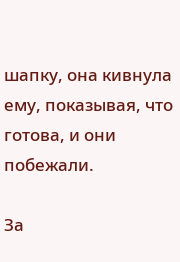шапку, она кивнула ему, показывая, что готова, и они побежали.

За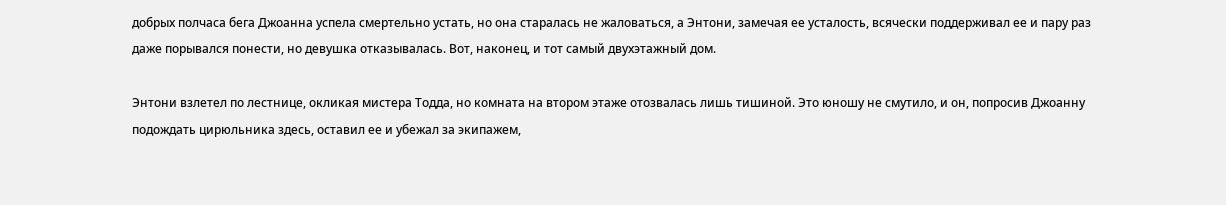добрых полчаса бега Джоанна успела смертельно устать, но она старалась не жаловаться, а Энтони, замечая ее усталость, всячески поддерживал ее и пару раз даже порывался понести, но девушка отказывалась. Вот, наконец, и тот самый двухэтажный дом.

Энтони взлетел по лестнице, окликая мистера Тодда, но комната на втором этаже отозвалась лишь тишиной. Это юношу не смутило, и он, попросив Джоанну подождать цирюльника здесь, оставил ее и убежал за экипажем,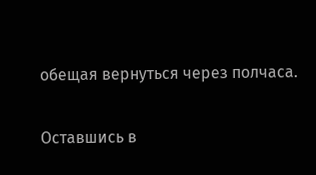обещая вернуться через полчаса.

Оставшись в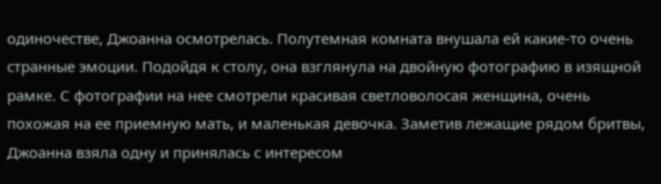одиночестве, Джоанна осмотрелась. Полутемная комната внушала ей какие-то очень странные эмоции. Подойдя к столу, она взглянула на двойную фотографию в изящной рамке. С фотографии на нее смотрели красивая светловолосая женщина, очень похожая на ее приемную мать, и маленькая девочка. Заметив лежащие рядом бритвы, Джоанна взяла одну и принялась с интересом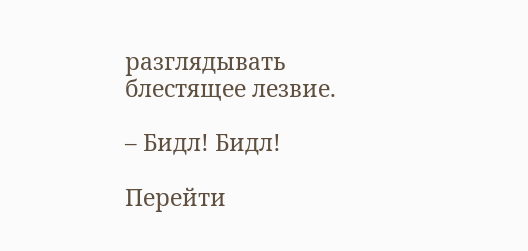разглядывать блестящее лезвие.

– Бидл! Бидл!

Перейти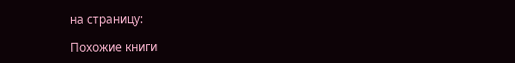на страницу:

Похожие книги